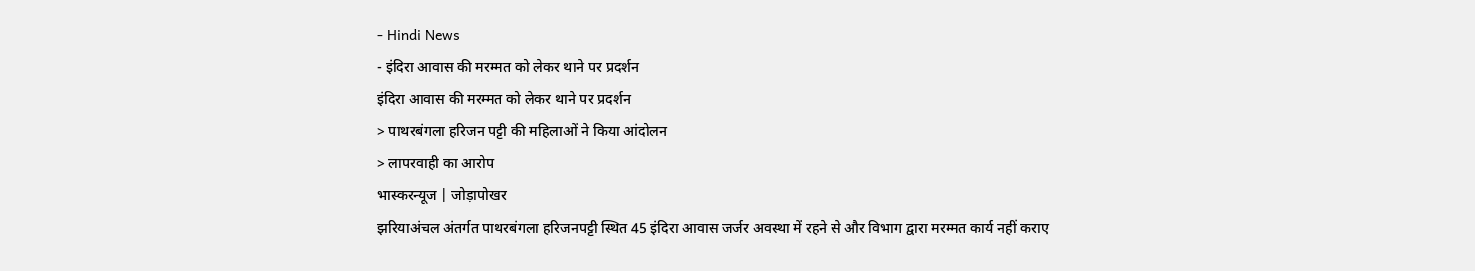- Hindi News
- इंदिरा आवास की मरम्मत को लेकर थाने पर प्रदर्शन
इंदिरा आवास की मरम्मत को लेकर थाने पर प्रदर्शन
> पाथरबंगला हरिजन पट्टी की महिलाओं ने किया आंदोलन
> लापरवाही का आरोप
भास्करन्यूज | जोड़ापोखर
झरियाअंचल अंतर्गत पाथरबंगला हरिजनपट्टी स्थित 45 इंदिरा आवास जर्जर अवस्था में रहने से और विभाग द्वारा मरम्मत कार्य नहीं कराए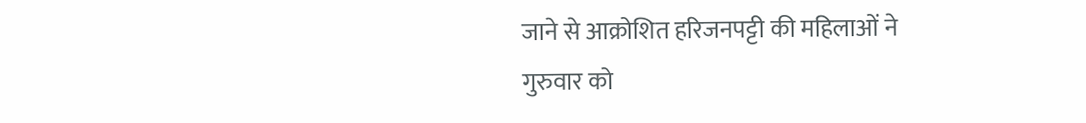जाने से आक्रोशित हरिजनपट्टी की महिलाओं ने गुरुवार को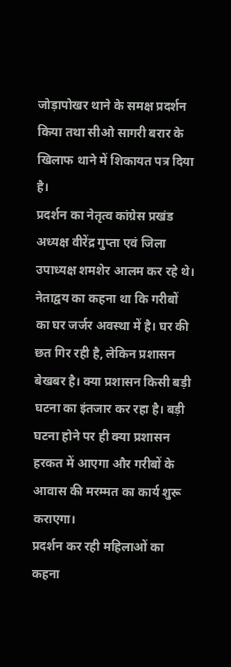जोड़ापोखर थाने के समक्ष प्रदर्शन किया तथा सीओ सागरी बरार के खिलाफ थाने में शिकायत पत्र दिया है।
प्रदर्शन का नेतृत्व कांग्रेस प्रखंड अध्यक्ष वीरेंद्र गुप्ता एवं जिला उपाध्यक्ष शमशेर आलम कर रहे थे। नेताद्वय का कहना था कि गरीबों का घर जर्जर अवस्था में है। घर की छत गिर रही है, लेकिन प्रशासन बेखबर है। क्या प्रशासन किसी बड़ी घटना का इंतजार कर रहा है। बड़ी घटना होने पर ही क्या प्रशासन हरकत में आएगा और गरीबों के आवास की मरम्मत का कार्य शुरू कराएगा।
प्रदर्शन कर रही महिलाओं का कहना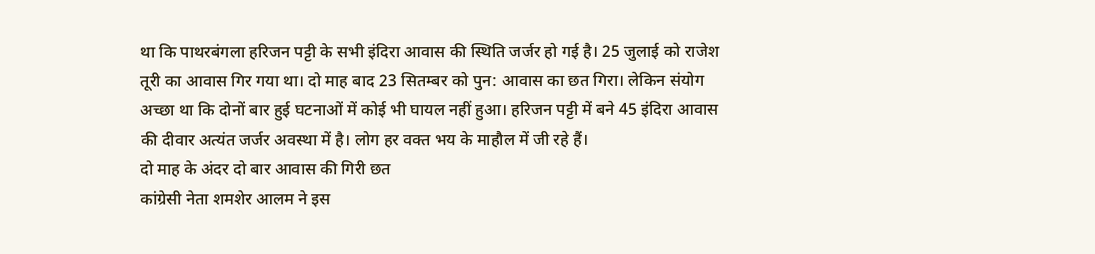था कि पाथरबंगला हरिजन पट्टी के सभी इंदिरा आवास की स्थिति जर्जर हो गई है। 25 जुलाई को राजेश तूरी का आवास गिर गया था। दो माह बाद 23 सितम्बर को पुन: आवास का छत गिरा। लेकिन संयोग अच्छा था कि दोनों बार हुई घटनाओं में कोई भी घायल नहीं हुआ। हरिजन पट्टी में बने 45 इंदिरा आवास की दीवार अत्यंत जर्जर अवस्था में है। लोग हर वक्त भय के माहौल में जी रहे हैं।
दो माह के अंदर दो बार आवास की गिरी छत
कांग्रेसी नेता शमशेर आलम ने इस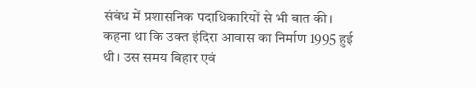संबंध में प्रशासनिक पदाधिकारियों से भी बात की। कहना था कि उक्त इंदिरा आवास का निर्माण 1995 हुई थी। उस समय बिहार एवं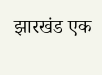झारखंड एक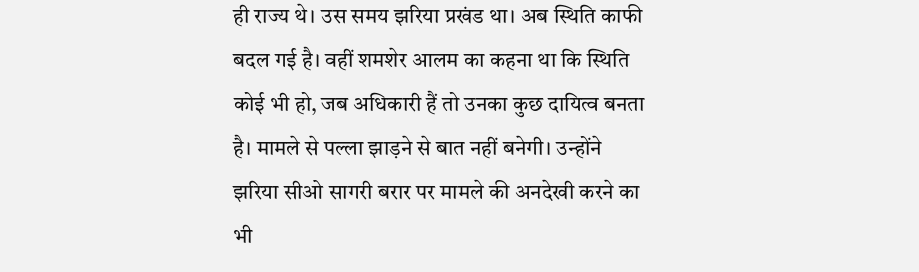ही राज्य थे। उस समय झरिया प्रखंड था। अब स्थिति काफी बदल गई है। वहीं शमशेर आलम का कहना था कि स्थिति कोई भी हो, जब अधिकारी हैं तो उनका कुछ दायित्व बनता है। मामले से पल्ला झाड़ने से बात नहीं बनेगी। उन्होंने झरिया सीओ सागरी बरार पर मामले की अनदेखी करने का भी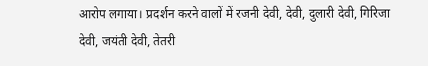आरोप लगाया। प्रदर्शन करने वालों में रजनी देवी, देवी, दुलारी देवी, गिरिजा देवी, जयंती देवी, तेतरी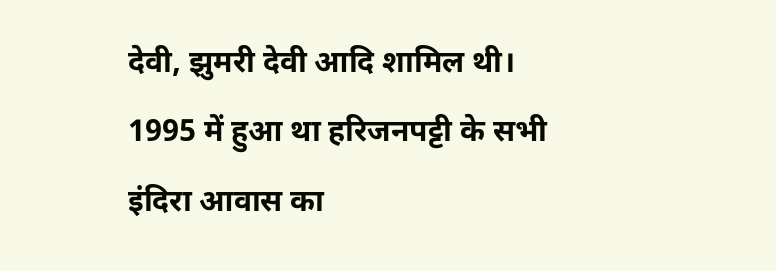देवी, झुमरी देवी आदि शामिल थी।
1995 में हुआ था हरिजनपट्टी के सभी इंदिरा आवास का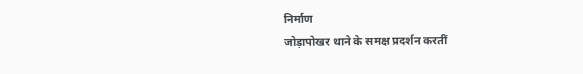निर्माण
जोड़ापोखर थाने के समक्ष प्रदर्शन करतीं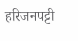हरिजनपट्टी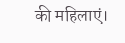की महिलाएं।